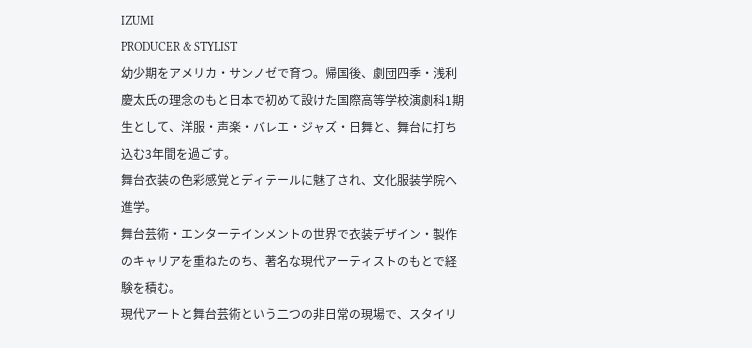IZUMI
PRODUCER & STYLIST
幼少期をアメリカ・サンノゼで育つ。帰国後、劇団四季・浅利慶太氏の理念のもと日本で初めて設けた国際高等学校演劇科1期生として、洋服・声楽・バレエ・ジャズ・日舞と、舞台に打ち込む3年間を過ごす。
舞台衣装の色彩感覚とディテールに魅了され、文化服装学院へ進学。
舞台芸術・エンターテインメントの世界で衣装デザイン・製作のキャリアを重ねたのち、著名な現代アーティストのもとで経験を積む。
現代アートと舞台芸術という二つの非日常の現場で、スタイリ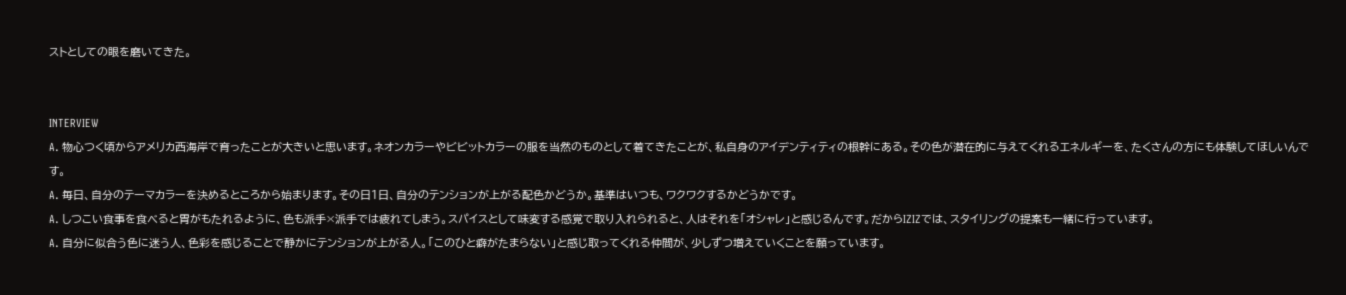ストとしての眼を磨いてきた。


INTERVIEW
A. 物心つく頃からアメリカ西海岸で育ったことが大きいと思います。ネオンカラーやビビットカラーの服を当然のものとして着てきたことが、私自身のアイデンティティの根幹にある。その色が潜在的に与えてくれるエネルギーを、たくさんの方にも体験してほしいんです。
A. 毎日、自分のテーマカラーを決めるところから始まります。その日1日、自分のテンションが上がる配色かどうか。基準はいつも、ワクワクするかどうかです。
A. しつこい食事を食べると胃がもたれるように、色も派手×派手では疲れてしまう。スパイスとして味変する感覚で取り入れられると、人はそれを「オシャレ」と感じるんです。だからIZIZでは、スタイリングの提案も一緒に行っています。
A. 自分に似合う色に迷う人、色彩を感じることで静かにテンションが上がる人。「このひと癖がたまらない」と感じ取ってくれる仲間が、少しずつ増えていくことを願っています。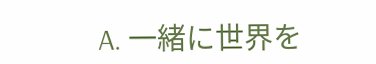A. 一緒に世界を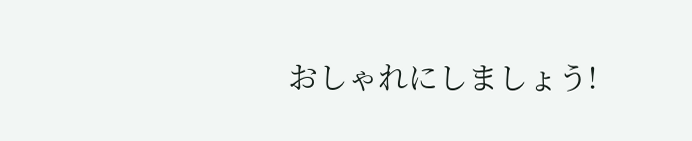おしゃれにしましょう!